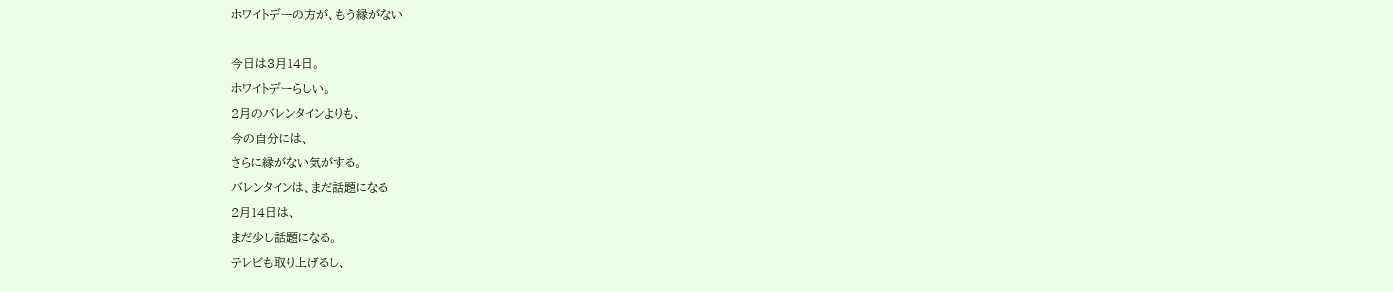ホワイトデーの方が、もう縁がない

今日は3月14日。
ホワイトデーらしい。
2月のバレンタインよりも、
今の自分には、
さらに縁がない気がする。
バレンタインは、まだ話題になる
2月14日は、
まだ少し話題になる。
テレビも取り上げるし、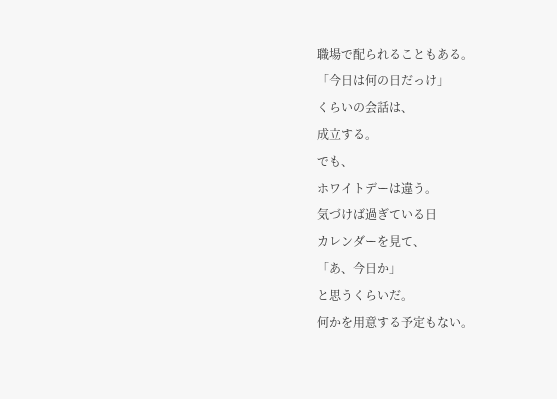職場で配られることもある。
「今日は何の日だっけ」
くらいの会話は、
成立する。
でも、
ホワイトデーは違う。
気づけば過ぎている日
カレンダーを見て、
「あ、今日か」
と思うくらいだ。
何かを用意する予定もない。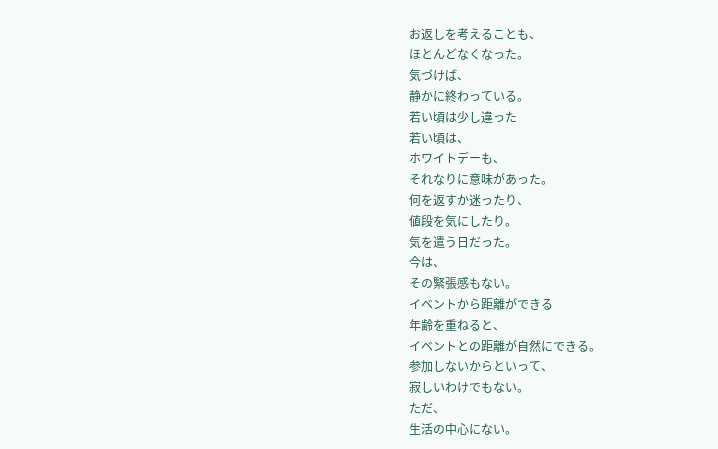お返しを考えることも、
ほとんどなくなった。
気づけば、
静かに終わっている。
若い頃は少し違った
若い頃は、
ホワイトデーも、
それなりに意味があった。
何を返すか迷ったり、
値段を気にしたり。
気を遣う日だった。
今は、
その緊張感もない。
イベントから距離ができる
年齢を重ねると、
イベントとの距離が自然にできる。
参加しないからといって、
寂しいわけでもない。
ただ、
生活の中心にない。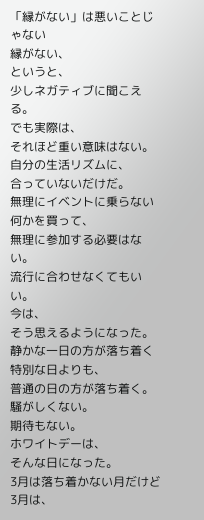「縁がない」は悪いことじゃない
縁がない、
というと、
少しネガティブに聞こえる。
でも実際は、
それほど重い意味はない。
自分の生活リズムに、
合っていないだけだ。
無理にイベントに乗らない
何かを買って、
無理に参加する必要はない。
流行に合わせなくてもいい。
今は、
そう思えるようになった。
静かな一日の方が落ち着く
特別な日よりも、
普通の日の方が落ち着く。
騒がしくない。
期待もない。
ホワイトデーは、
そんな日になった。
3月は落ち着かない月だけど
3月は、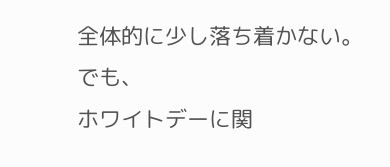全体的に少し落ち着かない。
でも、
ホワイトデーに関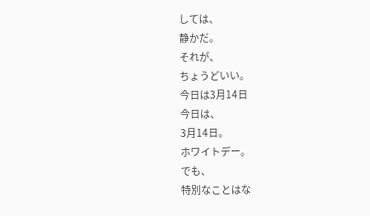しては、
静かだ。
それが、
ちょうどいい。
今日は3月14日
今日は、
3月14日。
ホワイトデー。
でも、
特別なことはな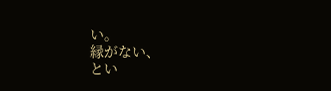い。
縁がない、
とい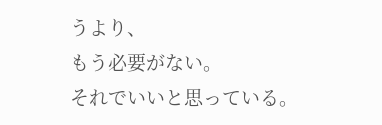うより、
もう必要がない。
それでいいと思っている。